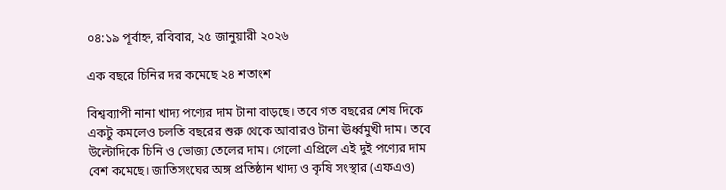০৪:১৯ পূর্বাহ্ন, রবিবার, ২৫ জানুয়ারী ২০২৬

এক বছরে চিনির দর কমেছে ২৪ শতাংশ

বিশ্বব্যাপী নানা খাদ্য পণ্যের দাম টানা বাড়ছে। তবে গত বছরের শেষ দিকে একটু কমলেও চলতি বছরের শুরু থেকে আবারও টানা ঊর্ধ্বমুখী দাম। তবে উল্টোদিকে চিনি ও ভোজ্য তেলের দাম। গেলো এপ্রিলে এই দুই পণ্যের দাম বেশ কমেছে। জাতিসংঘের অঙ্গ প্রতিষ্ঠান খাদ্য ও কৃষি সংস্থার (এফএও)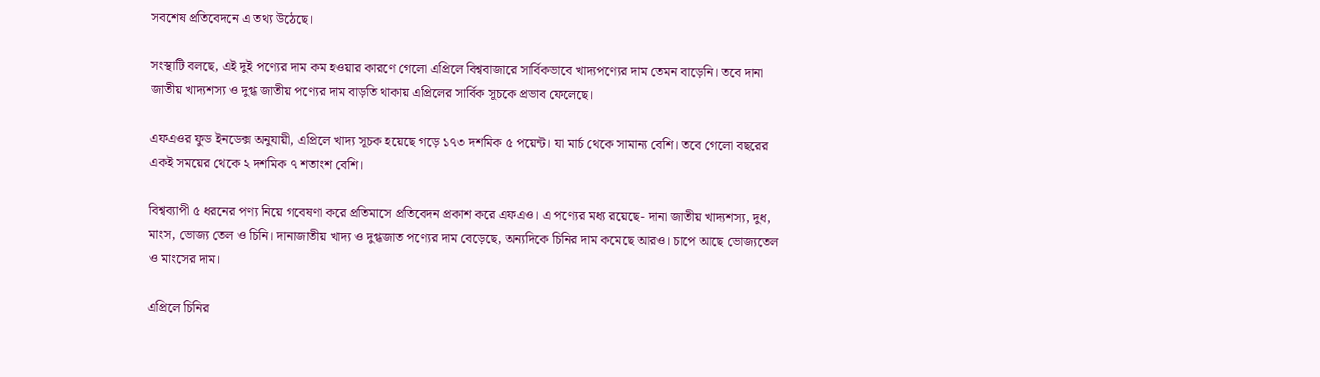সবশেষ প্রতিবেদনে এ তথ্য উঠেছে।

সংস্থাটি বলছে, এই দুই পণ্যের দাম কম হওয়ার কারণে গেলো এপ্রিলে বিশ্ববাজারে সার্বিকভাবে খাদ্যপণ্যের দাম তেমন বাড়েনি। তবে দানা জাতীয় খাদ্যশস্য ও দুগ্ধ জাতীয় পণ্যের দাম বাড়তি থাকায় এপ্রিলের সার্বিক সূচকে প্রভাব ফেলেছে।

এফএওর ফুড ইনডেক্স অনুযায়ী, এপ্রিলে খাদ্য সূচক হয়েছে গড়ে ১৭৩ দশমিক ৫ পয়েন্ট। যা মার্চ থেকে সামান্য বেশি। তবে গেলো বছরের একই সময়ের থেকে ২ দশমিক ৭ শতাংশ বেশি।

বিশ্বব্যাপী ৫ ধরনের পণ্য নিয়ে গবেষণা করে প্রতিমাসে প্রতিবেদন প্রকাশ করে এফএও। এ পণ্যের মধ্য রয়েছে- দানা জাতীয় খাদ্যশস্য, দুধ, মাংস, ভোজ্য তেল ও চিনি। দানাজাতীয় খাদ্য ও দুগ্ধজাত পণ্যের দাম বেড়েছে, অন্যদিকে চিনির দাম কমেছে আরও। চাপে আছে ভোজ্যতেল ও মাংসের দাম।

এপ্রিলে চিনির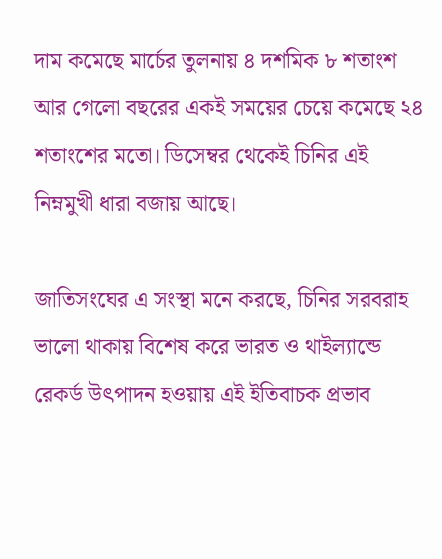দাম কমেছে মার্চের তুলনায় ৪ দশমিক ৮ শতাংশ আর গেলো বছরের একই সময়ের চেয়ে কমেছে ২৪ শতাংশের মতো। ডিসেম্বর থেকেই চিনির এই নিম্নমুখী ধারা বজায় আছে।

জাতিসংঘের এ সংস্থা মনে করছে, চিনির সরবরাহ ভালো থাকায় বিশেষ করে ভারত ও থাইল্যান্ডে রেকর্ড উৎপাদন হওয়ায় এই ইতিবাচক প্রভাব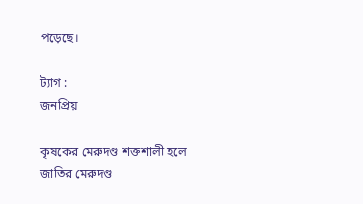পড়েছে।

ট্যাগ :
জনপ্রিয়

কৃষকের মেরুদণ্ড শক্তশালী হলে জাতির মেরুদণ্ড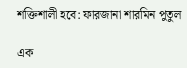শক্তিশালী হবে: ফারজানা শারমিন পুতুল

এক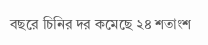বছরে চিনির দর কমেছে ২৪ শতাংশ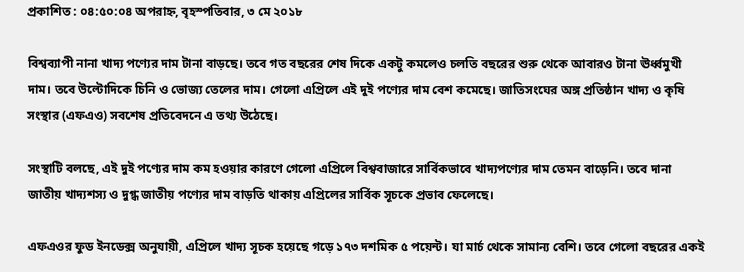প্রকাশিত : ০৪:৫০:০৪ অপরাহ্ন, বৃহস্পতিবার, ৩ মে ২০১৮

বিশ্বব্যাপী নানা খাদ্য পণ্যের দাম টানা বাড়ছে। তবে গত বছরের শেষ দিকে একটু কমলেও চলতি বছরের শুরু থেকে আবারও টানা ঊর্ধ্বমুখী দাম। তবে উল্টোদিকে চিনি ও ভোজ্য তেলের দাম। গেলো এপ্রিলে এই দুই পণ্যের দাম বেশ কমেছে। জাতিসংঘের অঙ্গ প্রতিষ্ঠান খাদ্য ও কৃষি সংস্থার (এফএও) সবশেষ প্রতিবেদনে এ তথ্য উঠেছে।

সংস্থাটি বলছে, এই দুই পণ্যের দাম কম হওয়ার কারণে গেলো এপ্রিলে বিশ্ববাজারে সার্বিকভাবে খাদ্যপণ্যের দাম তেমন বাড়েনি। তবে দানা জাতীয় খাদ্যশস্য ও দুগ্ধ জাতীয় পণ্যের দাম বাড়তি থাকায় এপ্রিলের সার্বিক সূচকে প্রভাব ফেলেছে।

এফএওর ফুড ইনডেক্স অনুযায়ী, এপ্রিলে খাদ্য সূচক হয়েছে গড়ে ১৭৩ দশমিক ৫ পয়েন্ট। যা মার্চ থেকে সামান্য বেশি। তবে গেলো বছরের একই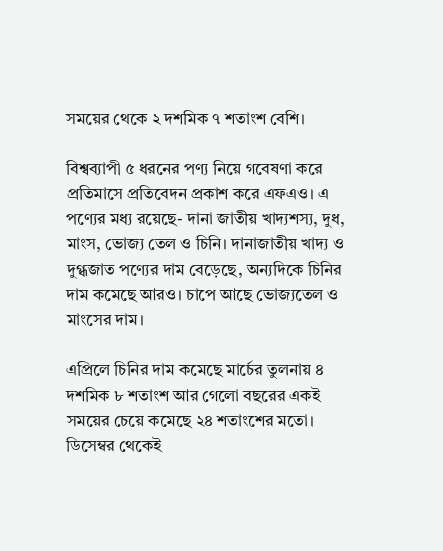সময়ের থেকে ২ দশমিক ৭ শতাংশ বেশি।

বিশ্বব্যাপী ৫ ধরনের পণ্য নিয়ে গবেষণা করে প্রতিমাসে প্রতিবেদন প্রকাশ করে এফএও। এ পণ্যের মধ্য রয়েছে- দানা জাতীয় খাদ্যশস্য, দুধ, মাংস, ভোজ্য তেল ও চিনি। দানাজাতীয় খাদ্য ও দুগ্ধজাত পণ্যের দাম বেড়েছে, অন্যদিকে চিনির দাম কমেছে আরও। চাপে আছে ভোজ্যতেল ও মাংসের দাম।

এপ্রিলে চিনির দাম কমেছে মার্চের তুলনায় ৪ দশমিক ৮ শতাংশ আর গেলো বছরের একই সময়ের চেয়ে কমেছে ২৪ শতাংশের মতো। ডিসেম্বর থেকেই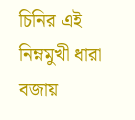চিনির এই নিম্নমুখী ধারা বজায়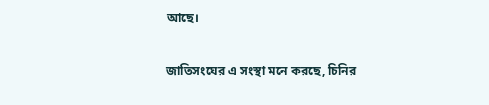আছে।

জাতিসংঘের এ সংস্থা মনে করছে, চিনির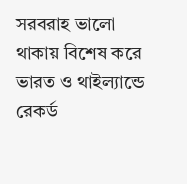সরবরাহ ভালো থাকায় বিশেষ করে ভারত ও থাইল্যান্ডে রেকর্ড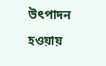উৎপাদন হওয়ায়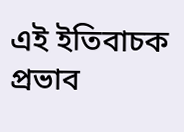এই ইতিবাচক প্রভাব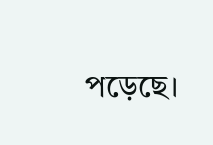পড়েছে।